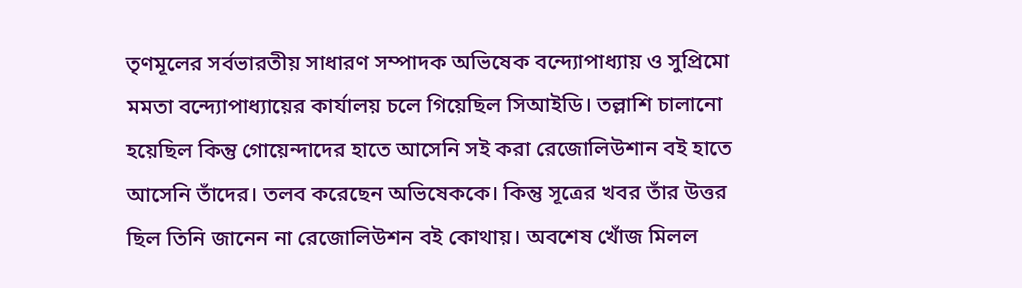তৃণমূলের সর্বভারতীয় সাধারণ সম্পাদক অভিষেক বন্দ্যোপাধ্যায় ও সুপ্রিমো মমতা বন্দ্যোপাধ্যায়ের কার্যালয় চলে গিয়েছিল সিআইডি। তল্লাশি চালানো হয়েছিল কিন্তু গোয়েন্দাদের হাতে আসেনি সই করা রেজোলিউশান বই হাতে আসেনি তাঁদের। তলব করেছেন অভিষেককে। কিন্তু সূত্রের খবর তাঁর উত্তর ছিল তিনি জানেন না রেজোলিউশন বই কোথায়। অবশেষ খোঁজ মিলল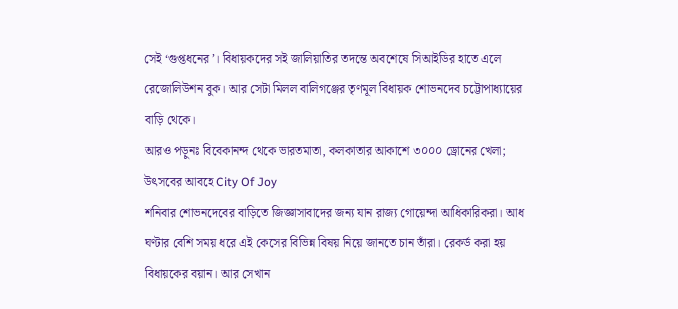সেই ‘গুপ্তধনের’। বিধায়কদের সই জালিয়াতির তদন্তে অবশেষে সিআইডির হাতে এলে রেজোলিউশন বুক। আর সেটা মিলল বালিগঞ্জের তৃণমূল বিধায়ক শোভনদেব চট্টোপাধ্যায়ের বাড়ি থেকে।
আরও পড়ুনঃ বিবেকানন্দ থেকে ভারতমাতা, কলকাতার আকাশে ৩০০০ ড্রোনের খেলা; উৎসবের আবহে City Of Joy
শনিবার শোভনদেবের বাড়িতে জিজ্ঞাসাবাদের জন্য যান রাজ্য গোয়েন্দা আধিকারিকরা। আধ ঘণ্টার বেশি সময় ধরে এই কেসের বিভিন্ন বিষয় নিয়ে জানতে চান তাঁরা। রেকর্ড করা হয় বিধায়কের বয়ান। আর সেখান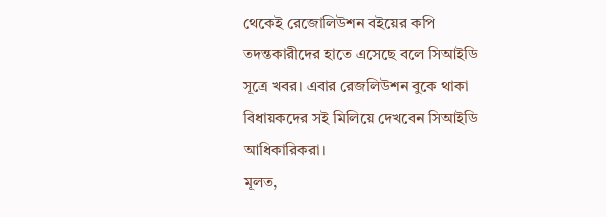থেকেই রেজোলিউশন বইয়ের কপি তদন্তকারীদের হাতে এসেছে বলে সিআইডি সূত্রে খবর। এবার রেজলিউশন বুকে থাকা বিধায়কদের সই মিলিয়ে দেখবেন সিআইডি আধিকারিকরা।
মূলত,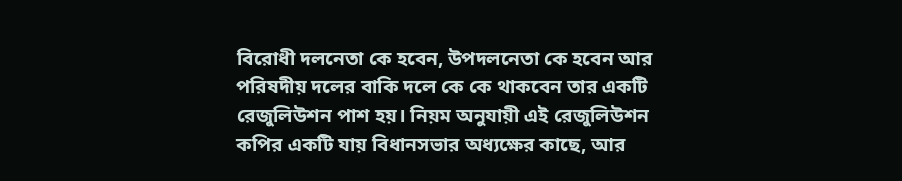বিরোধী দলনেতা কে হবেন, উপদলনেতা কে হবেন আর পরিষদীয় দলের বাকি দলে কে কে থাকবেন তার একটি রেজুলিউশন পাশ হয়। নিয়ম অনুযায়ী এই রেজুলিউশন কপির একটি যায় বিধানসভার অধ্যক্ষের কাছে, আর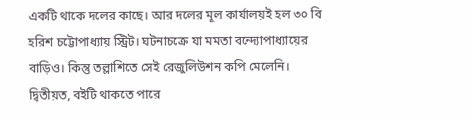একটি থাকে দলের কাছে। আর দলের মূল কার্যালয়ই হল ৩০ বি হরিশ চট্টোপাধ্যায় স্ট্রিট। ঘটনাচক্রে যা মমতা বন্দ্যোপাধ্যায়ের বাড়িও। কিন্তু তল্লাশিতে সেই রেজুলিউশন কপি মেলেনি। দ্বিতীয়ত, বইটি থাকতে পারে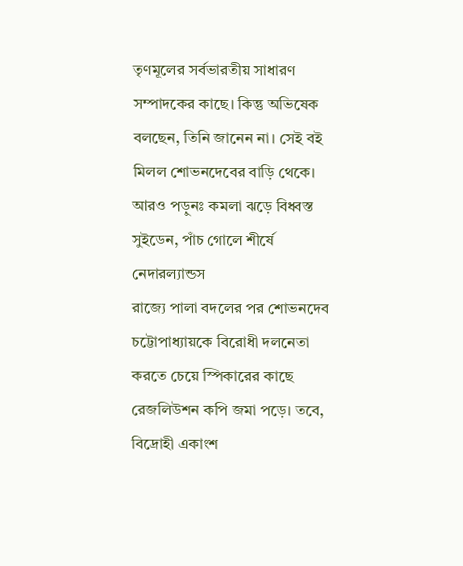তৃণমূলের সর্বভারতীয় সাধারণ সম্পাদকের কাছে। কিন্তু অভিষেক বলছেন, তিনি জানেন না। সেই বই মিলল শোভনদেবের বাড়ি থেকে।
আরও পড়ুনঃ কমলা ঝড়ে বিধ্বস্ত সুইডেন, পাঁচ গোলে শীর্ষে নেদারল্যান্ডস
রাজ্যে পালা বদলের পর শোভনদেব চট্টোপাধ্যায়কে বিরোধী দলনেতা করতে চেয়ে স্পিকারের কাছে রেজলিউশন কপি জমা পড়ে। তবে, বিদ্রোহী একাংশ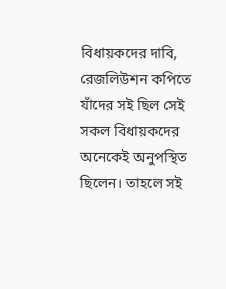বিধায়কদের দাবি, রেজলিউশন কপিতে যাঁদের সই ছিল সেই সকল বিধায়কদের অনেকেই অনুপস্থিত ছিলেন। তাহলে সই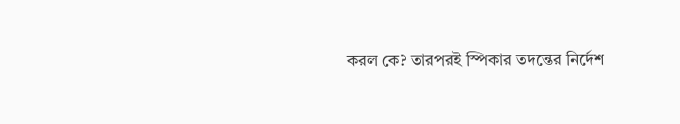করল কে? তারপরই স্পিকার তদন্তের নির্দেশ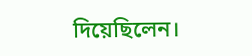দিয়েছিলেন।